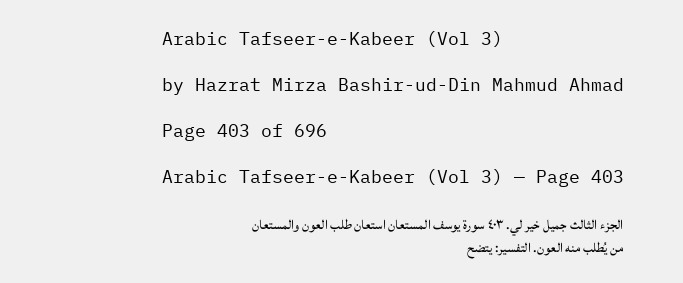Arabic Tafseer-e-Kabeer (Vol 3)

by Hazrat Mirza Bashir-ud-Din Mahmud Ahmad

Page 403 of 696

Arabic Tafseer-e-Kabeer (Vol 3) — Page 403

الجزء الثالث جميل خير لي. ٤٠٣ سورة يوسف المستعان استعان طلب العون والمستعان من يُطلب منه العون. التفسير: يتضح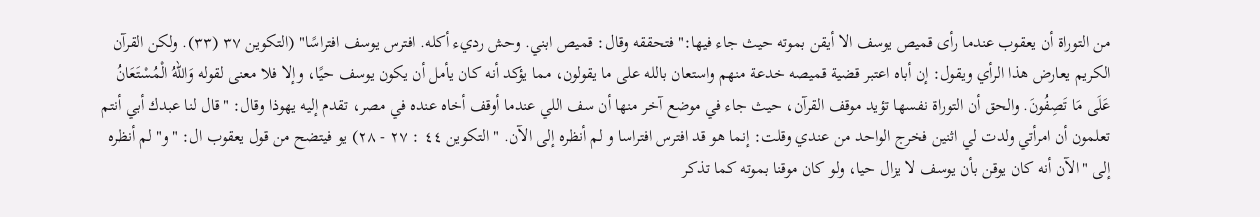من التوراة أن يعقوب عندما رأى قميص يوسف الا أيقن بموته حيث جاء فيها:" فتحققه وقال: قميص ابني. وحش رديء أكله. افترس يوسف افتراسًا" (التكوين ۳۷ (۳۳). ولكن القرآن الكريم يعارض هذا الرأي ويقول: إن أباه اعتبر قضية قميصه خدعة منهم واستعان بالله على ما يقولون، مما يؤكد أنه كان يأمل أن يكون يوسف حيًا، وإلا فلا معنى لقوله وَاللهُ الْمُسْتَعَانُ عَلَى مَا تَصِفُونَ. والحق أن التوراة نفسها تؤيد موقف القرآن، حيث جاء في موضع آخر منها أن سف اللي عندما أوقف أخاه عنده في مصر، تقدم إليه يهوذا وقال: "قال لنا عبدك أبي أنتم تعلمون أن امرأتي ولدت لي اثنين فخرج الواحد من عندي وقلت: إنما هو قد افترس افتراسا و لم أنظره إلى الآن. " التكوين ٤٤ : ٢٧ - ٢٨) يو فيتضح من قول يعقوب ال: "و" لم أنظره إلى "الآن أنه كان يوقن بأن يوسف لا يزال حيا، ولو كان موقنا بموته كما تذكر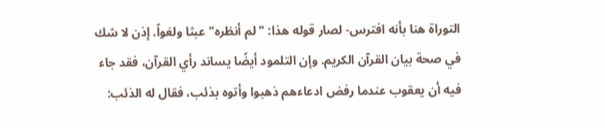التوراة هنا بأنه افترس- لصار قوله هذا: " لم أنظره" عبثا ولغواً. إذن لا شك في صحة بيان القرآن الكريم. وإن التلمود أيضًا يساند رأي القرآن، فقد جاء فيه أن يعقوب عندما رفض ادعاءهم ذهبوا وأتوه بذئب، فقال له الذئب: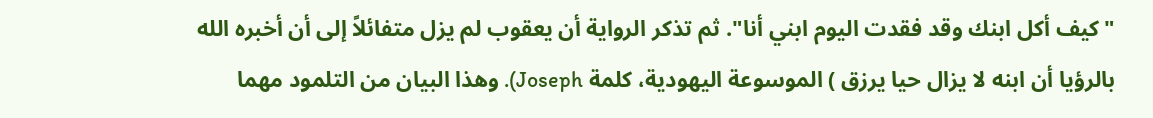"كيف أكل ابنك وقد فقدت اليوم ابني أنا". ثم تذكر الرواية أن يعقوب لم يزل متفائلاً إلى أن أخبره الله بالرؤيا أن ابنه لا يزال حيا يرزق ) الموسوعة اليهودية، كلمة Joseph). وهذا البيان من التلمود مهما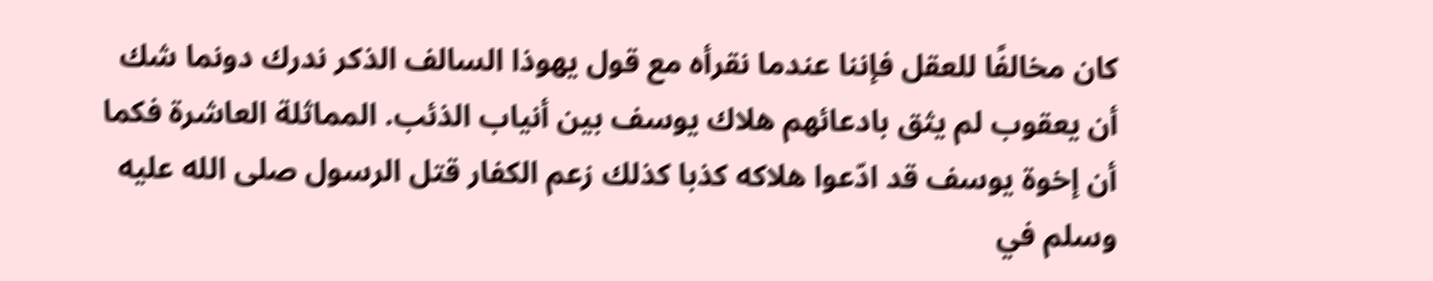كان مخالفًا للعقل فإننا عندما نقرأه مع قول يهوذا السالف الذكر ندرك دونما شك أن يعقوب لم يثق بادعائهم هلاك يوسف بين أنياب الذئب. المماثلة العاشرة فكما أن إخوة يوسف قد ادّعوا هلاكه كذبا كذلك زعم الكفار قتل الرسول صلى الله عليه وسلم في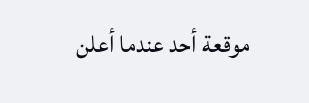موقعة أحد عندما أعلن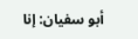أبو سفيان: إنا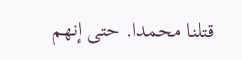قتلنا محمدا. حتى إنهم